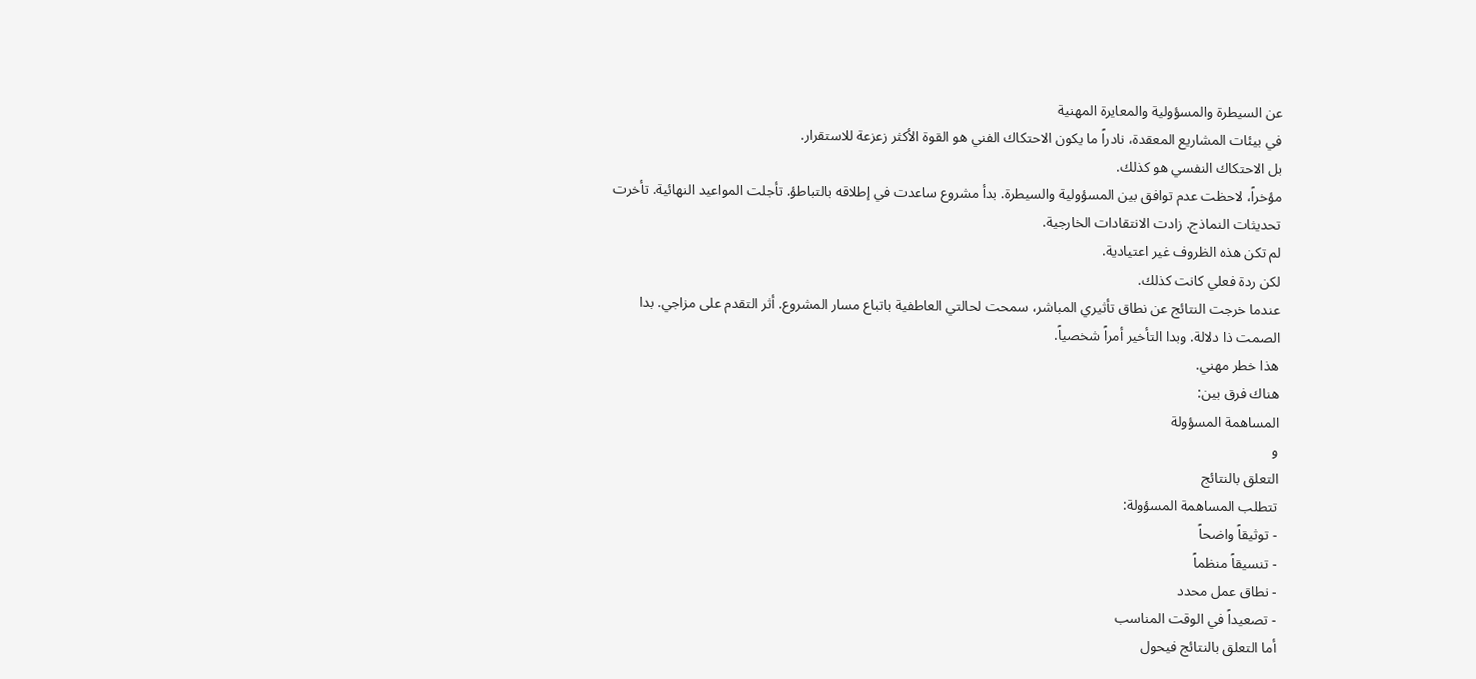عن السيطرة والمسؤولية والمعايرة المهنية
في بيئات المشاريع المعقدة، نادراً ما يكون الاحتكاك الفني هو القوة الأكثر زعزعة للاستقرار.
بل الاحتكاك النفسي هو كذلك.
مؤخراً، لاحظت عدم توافق بين المسؤولية والسيطرة. بدأ مشروع ساعدت في إطلاقه بالتباطؤ. تأجلت المواعيد النهائية. تأخرت تحديثات النماذج. زادت الانتقادات الخارجية.
لم تكن هذه الظروف غير اعتيادية.
لكن ردة فعلي كانت كذلك.
عندما خرجت النتائج عن نطاق تأثيري المباشر، سمحت لحالتي العاطفية باتباع مسار المشروع. أثر التقدم على مزاجي. بدا الصمت ذا دلالة. وبدا التأخير أمراً شخصياً.
هذا خطر مهني.
هناك فرق بين:
المساهمة المسؤولة
و
التعلق بالنتائج
تتطلب المساهمة المسؤولة:
- توثيقاً واضحاً
- تنسيقاً منظماً
- نطاق عمل محدد
- تصعيداً في الوقت المناسب
أما التعلق بالنتائج فيحول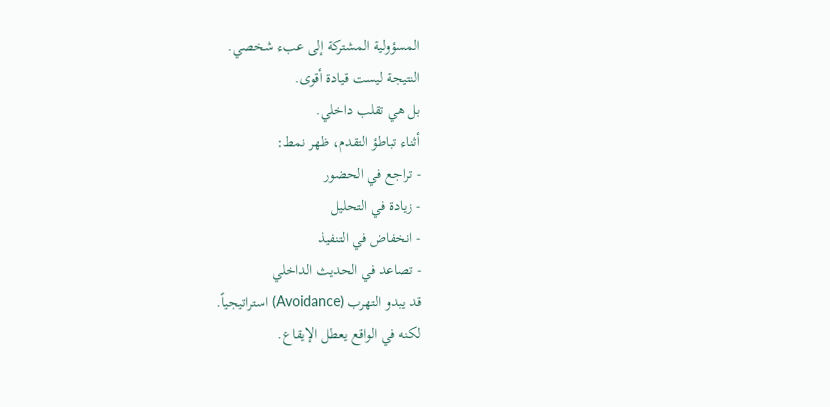المسؤولية المشتركة إلى عبء شخصي.
النتيجة ليست قيادة أقوى.
بل هي تقلب داخلي.
أثناء تباطؤ التقدم، ظهر نمط:
- تراجع في الحضور
- زيادة في التحليل
- انخفاض في التنفيذ
- تصاعد في الحديث الداخلي
قد يبدو التهرب (Avoidance) استراتيجياً.
لكنه في الواقع يعطل الإيقاع.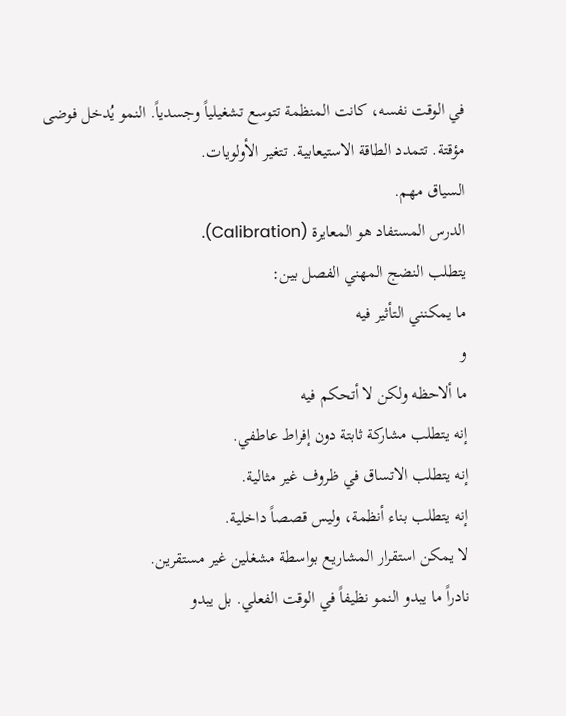في الوقت نفسه، كانت المنظمة تتوسع تشغيلياً وجسدياً. النمو يُدخل فوضى مؤقتة. تتمدد الطاقة الاستيعابية. تتغير الأولويات.
السياق مهم.
الدرس المستفاد هو المعايرة (Calibration).
يتطلب النضج المهني الفصل بين:
ما يمكنني التأثير فيه
و
ما ألاحظه ولكن لا أتحكم فيه
إنه يتطلب مشاركة ثابتة دون إفراط عاطفي.
إنه يتطلب الاتساق في ظروف غير مثالية.
إنه يتطلب بناء أنظمة، وليس قصصاً داخلية.
لا يمكن استقرار المشاريع بواسطة مشغلين غير مستقرين.
نادراً ما يبدو النمو نظيفاً في الوقت الفعلي. بل يبدو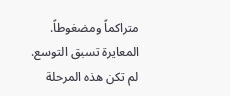متراكماً ومضغوطاً.
المعايرة تسبق التوسع.
لم تكن هذه المرحلة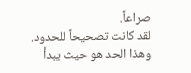صراعاً.
لقد كانت تصحيحاً للحدود.
وهذا الحد هو حيث يبدأ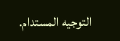التوجيه المستدام.